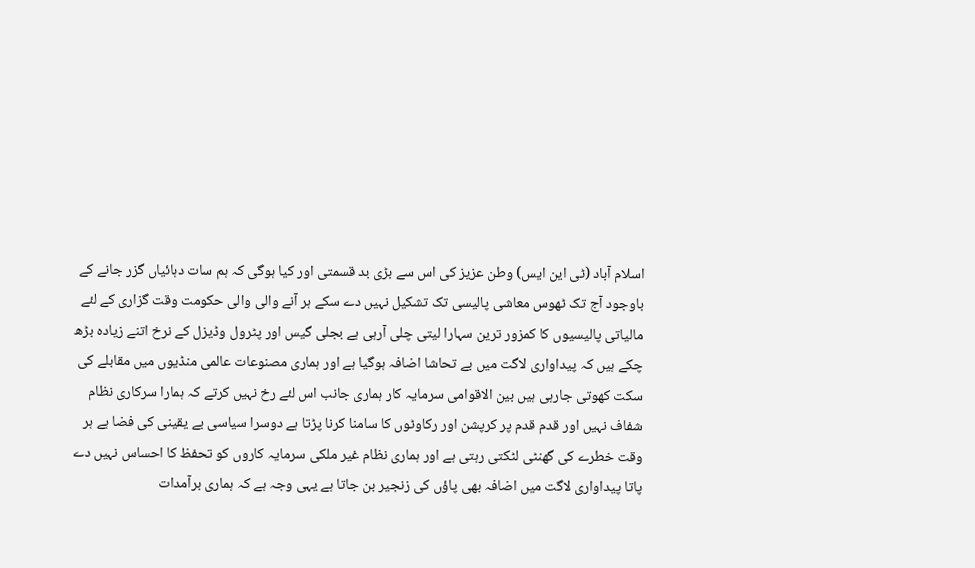اسلام آباد (ٹی این ایس) وطن عزیز کی اس سے بڑی بد قسمتی اور کیا ہوگی کہ ہم سات دہائیاں گزر جانے کے باوجود آج تک ٹھوس معاشی پالیسی تک تشکیل نہیں دے سکے ہر آنے والی والی حکومت وقت گزاری کے لئے مالیاتی پالیسیوں کا کمزور ترین سہارا لیتی چلی آرہی ہے بجلی گیس اور پٹرول وڈیزل کے نرخ اتنے زیادہ بڑھ چکے ہیں کہ پیداواری لاگت میں بے تحاشا اضافہ ہوگیا ہے اور ہماری مصنوعات عالمی منڈیوں میں مقابلے کی سکت کھوتی جارہی ہیں بین الاقوامی سرمایہ کار ہماری جانب اس لئے رخ نہیں کرتے کہ ہمارا سرکاری نظام شفاف نہیں اور قدم قدم پر کرپشن اور رکاوٹوں کا سامنا کرنا پڑتا ہے دوسرا سیاسی بے یقینی کی فضا ہے ہر وقت خطرے کی گھنٹی لٹکتی رہتی ہے اور ہماری نظام غیر ملکی سرمایہ کاروں کو تحفظ کا احساس نہیں دے پاتا پیداواری لاگت میں اضافہ بھی پاؤں کی زنجیر بن جاتا ہے یہی وجہ ہے کہ ہماری برآمدات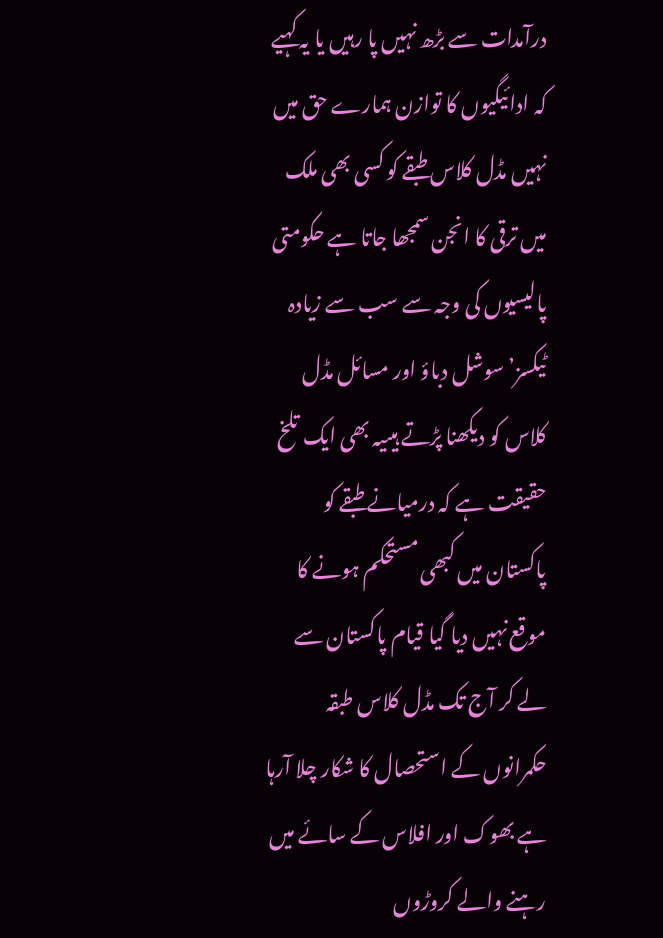درآمدات سے بڑھ نہیں پا رہیں یا یہ کہیے کہ ادائیگیوں کا توازن ہمارے حق میں نہیں مڈل کلاس طبقے کو کسی بھی ملک میں ترقی کا انجن سمجھا جاتا ہے حکومتی پالیسیوں کی وجہ سے سب سے زیادہ ٹیکسز’ سوشل دباؤ اور مسائل مڈل کلاس کو دیکھنا پڑتے ہیںیہ بھی ایک تلخ حقیقت ہے کہ درمیانے طبقے کو پاکستان میں کبھی مستحکم ہونے کا موقع نہیں دیا گیا قیام پاکستان سے لے کر آج تک مڈل کلاس طبقہ حکمرانوں کے استحصال کا شکار چلا آرہا ہے بھوک اور افلاس کے سائے میں رہنے والے کروڑوں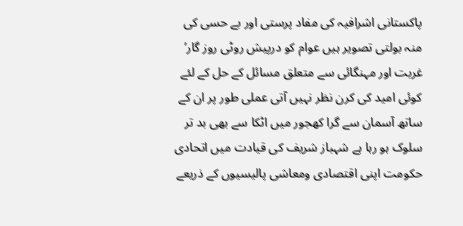پاکستانی اشرافیہ کی مفاد پرستی اور بے حسی کی منہ بولتی تصویر ہیں عوام کو درپیش روٹی روز گار’ غربت اور مہنگائی سے متعلق مسائل کے حل کے لئے کوئی امید کی کرن نظر نہیں آتی عملی طور پر ان کے ساتھ آسمان سے گرا کھجور میں اٹکا سے بھی بد تر سلوک ہو رہا ہے شہباز شریف کی قیادت میں اتحادی حکومت اپنی اقتصادی ومعاشی پالیسیوں کے ذریعے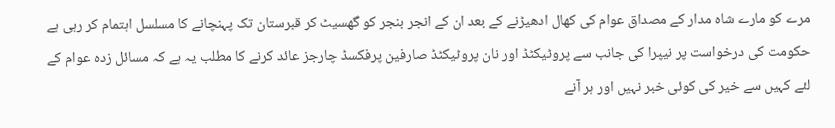مرے کو مارے شاہ مدار کے مصداق عوام کی کھال ادھیڑنے کے بعد ان کے انجر بنجر کو گھسیٹ کر قبرستان تک پہنچانے کا مسلسل اہتمام کر رہی ہے حکومت کی درخواست پر نیپرا کی جانب سے پروٹیکٹڈ اور نان پروٹیکٹڈ صارفین پرفکسڈ چارجز عائد کرنے کا مطلب یہ ہے کہ مسائل زدہ عوام کے لئے کہیں سے خیر کی کوئی خبر نہیں اور ہر آنے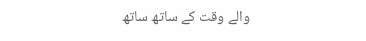والے وقت کے ساتھ ساتھ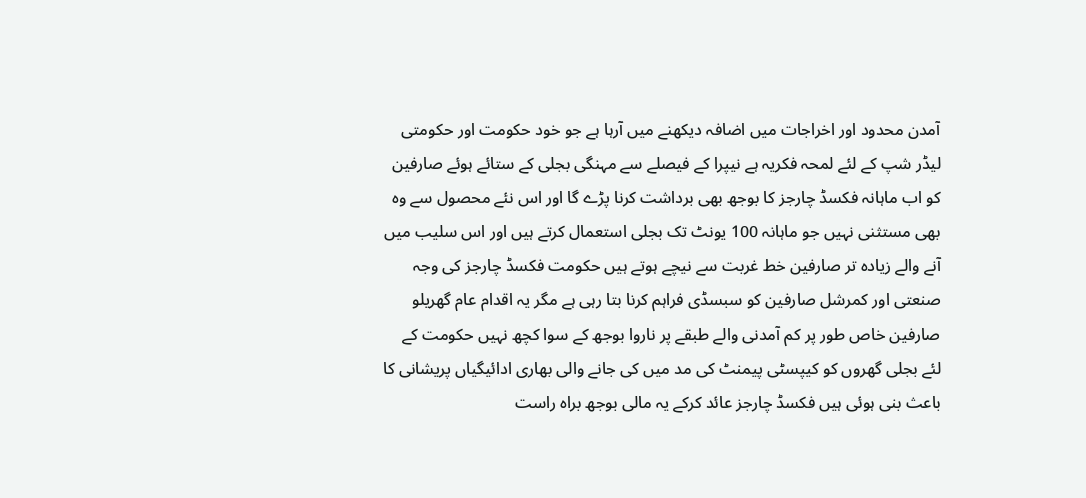آمدن محدود اور اخراجات میں اضافہ دیکھنے میں آرہا ہے جو خود حکومت اور حکومتی لیڈر شپ کے لئے لمحہ فکریہ ہے نیپرا کے فیصلے سے مہنگی بجلی کے ستائے ہوئے صارفین کو اب ماہانہ فکسڈ چارجز کا بوجھ بھی برداشت کرنا پڑے گا اور اس نئے محصول سے وہ بھی مستثنی نہیں جو ماہانہ 100 یونٹ تک بجلی استعمال کرتے ہیں اور اس سلیب میں آنے والے زیادہ تر صارفین خط غربت سے نیچے ہوتے ہیں حکومت فکسڈ چارجز کی وجہ صنعتی اور کمرشل صارفین کو سبسڈی فراہم کرنا بتا رہی ہے مگر یہ اقدام عام گھریلو صارفین خاص طور پر کم آمدنی والے طبقے پر ناروا بوجھ کے سوا کچھ نہیں حکومت کے لئے بجلی گھروں کو کیپسٹی پیمنٹ کی مد میں کی جانے والی بھاری ادائیگیاں پریشانی کا باعث بنی ہوئی ہیں فکسڈ چارجز عائد کرکے یہ مالی بوجھ براہ راست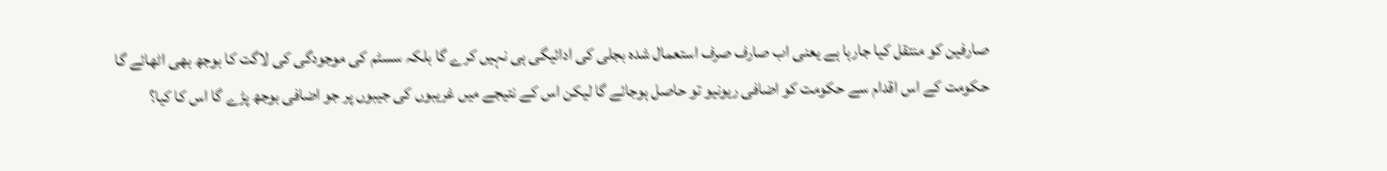صارفین کو منتقل کیا جارہا ہے یعنی اب صارف صرف استعمال شدہ بجلی کی ادائیگی ہی نہیں کرے گا بلکہ سسٹم کی موجودگی کی لاگت کا بوجھ بھی اٹھائے گا حکومت کے اس اقدام سے حکومت کو اضافی ریونیو تو حاصل ہوجائے گا لیکن اس کے نتیجے میں غریبوں کی جیبوں پر جو اضافی بوجھ پڑے گا اس کا کیا؟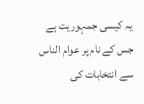یہ کیسی جمہوریت ہے جس کے نام پر عوام الناس سے انتخابات کی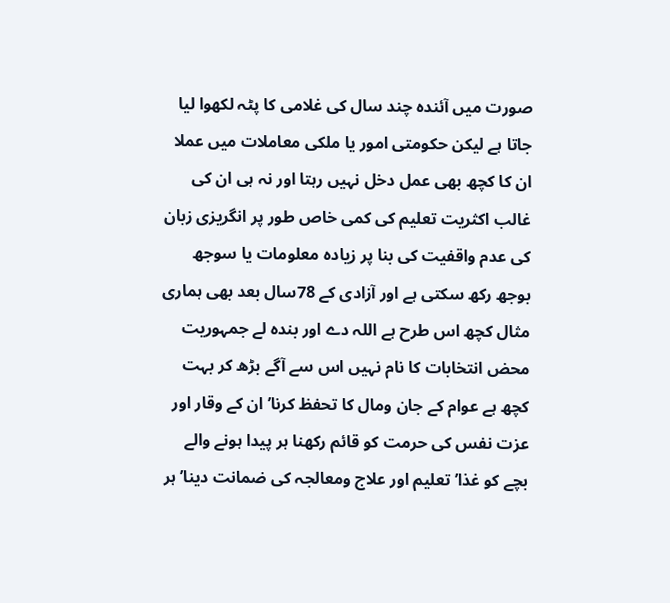صورت میں آئندہ چند سال کی غلامی کا پٹہ لکھوا لیا جاتا ہے لیکن حکومتی امور یا ملکی معاملات میں عملا ان کا کچھ بھی عمل دخل نہیں رہتا اور نہ ہی ان کی غالب اکثریت تعلیم کی کمی خاص طور پر انگریزی زبان کی عدم واقفیت کی بنا پر زیادہ معلومات یا سوجھ بوجھ رکھ سکتی ہے اور آزادی کے 78سال بعد بھی ہماری مثال کچھ اس طرح ہے اللہ دے اور بندہ لے جمہوریت محض انتخابات کا نام نہیں اس سے آگے بڑھ کر بہت کچھ ہے عوام کے جان ومال کا تحفظ کرنا’ ان کے وقار اور عزت نفس کی حرمت کو قائم رکھنا ہر پیدا ہونے والے بچے کو غذا’ تعلیم اور علاج ومعالجہ کی ضمانت دینا’ ہر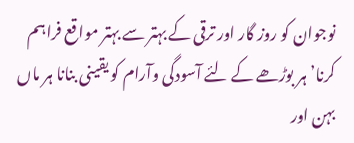نوجوان کو روز گار اور ترقی کے بہتر سے بہتر مواقع فراہم کرنا’ ہر بوڑھے کے لئے آسودگی وآرام کو یقینی بنانا ہر ماں بہن اور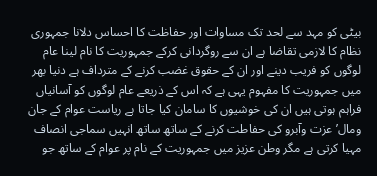بیٹی کو مہد سے لحد تک مساوات اور حفاظت کا احساس دلانا جمہوری نظام کا لازمی تقاضا ہے ان سے روگردانی کرکے جمہوریت کا نام لینا عام لوگوں کو فریب دینے اور ان کے حقوق غضب کرنے کے مترداف ہے دنیا بھر میں جمہوریت کا مفہوم یہی ہے کہ اس کے ذریعے عام لوگوں کو آسانیاں فراہم ہوتی ہیں ان کی خوشیوں کا سامان کیا جاتا ہے ریاست عوام کے جان ومال’ عزت وآبرو کی حفاطت کرنے کے ساتھ ساتھ انہیں سماجی انصاف مہیا کرتی ہے مگر وطن عزیز میں جمہوریت کے نام پر عوام کے ساتھ جو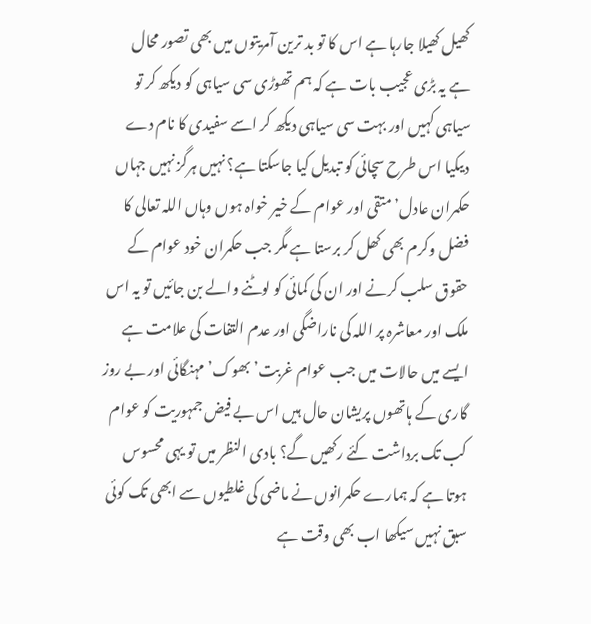کھیل کھیلا جارہا ہے اس کا تو بد ترین آمریتوں میں بھی تصور محال ہے یہ بڑی عجیب بات ہے کہ ہم تھوڑی سی سیاہی کو دیکھ کر تو سیاہی کہیں اور بہت سی سیاہی دیکھ کر اسے سفیدی کا نام دے دیںکیا اس طرح سچائی کو تبدیل کیا جاسکتا ہے؟ نہیں ہرگز نہیں جہاں حکمران عادل’ متقی اور عوام کے خیر خواہ ہوں وہاں اللہ تعالی کا فضل وکرم بھی کھل کر برستا ہے مگر جب حکمران خود عوام کے حقوق سلب کرنے اور ان کی کمائی کو لوٹنے والے بن جائیں تو یہ اس ملک اور معاشرہ پر اللہ کی ناراضگی اور عدم التفات کی علامت ہے ایسے میں حالات میں جب عوام غربت’ بھوک’ مہنگائی اور بے روز گاری کے ہاتھوں پریشان حال ہیں اس بے فیض جمہوریت کو عوام کب تک برداشت کئے رکھیں گے؟ بادی النظر میں تو یہی محسوس ہوتا ہے کہ ہمارے حکمرانوں نے ماضی کی غلطیوں سے ابھی تک کوئی سبق نہیں سیکھا اب بھی وقت ہے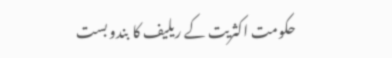حکومت اکثریت کے ریلیف کا بندو بست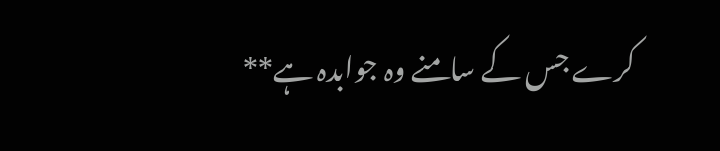کرے جس کے سامنے وہ جوابدہ ہے**